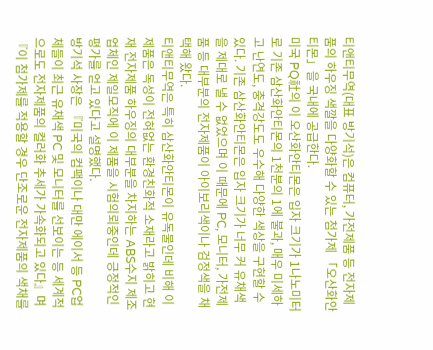티앤티무역(대표 방기석)은 컴퓨터, 가전제품 등 전자제품의 하우징 색깔을 다양화할 수 있는 첨가제 「오산화안티몬」을 국내에 공급한다.
미국 PQ社의 이 오산화안티몬은 입자 크기가 1나노미터로 기존 삼산화안티몬의 1천분의 1에 불과, 매우 미세하고 난연도, 충격강도도 우수해 다양한 색상을 구현할 수 있다. 기존 삼산화안티몬은 입자 크기가 너무 커 유채색을 제대로 낼 수 없었으며 이 때문에 PC, 모니터, 가전제품 등 대부분의 전자제품이 아이보리색이나 검정색을 채택해 왔다.
티앤티무역은 특히 삼산화안티몬이 유독물인데 비해 이 제품은 독성이 전혀없는 환경친화적 소재라고 밝히고 현재 전자제품 하우징의 대부분을 차지하는 ABS수지 제조업체인 제일모직에 이 제품을 시험의뢰중인데 긍정적인 평가를 얻고 있다고 설명했다.
방기석 사장은 『미국의 컴팩이나 대만 에이서 등 PC업체들이 최근 유채색 PC 및 모니터를 선보이는 등 세계적으로도 전자제품의 컬러화 추세가 가속화되고 있다』며 『이 첨가제를 적용할 경우 단조로운 전자제품의 색채를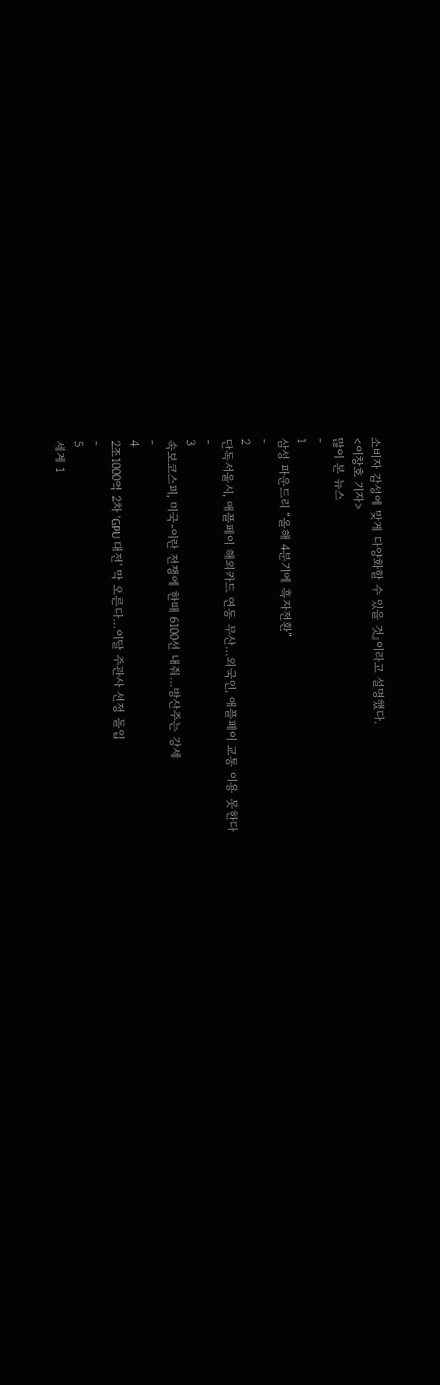소비자 감성에 맞게 다양화할 수 있을 것』이라고 설명했다.
<이창호 기자>
많이 본 뉴스
-
1
삼성 파운드리 “올해 4분기에 흑자전환”
-
2
단독서울시, 애플페이 해외카드 연동 무산…외국인, 애플페이 교통 이용 못한다
-
3
속보코스피, 미국-이란 전쟁에 한때 6100선 내줘…방산주는 강세
-
4
2조1000억 2차 'GPU 대전' 막 오른다…이달 주관사 선정 돌입
-
5
세계 1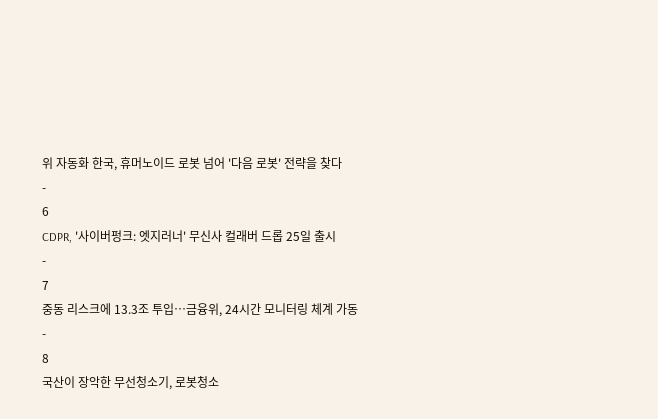위 자동화 한국, 휴머노이드 로봇 넘어 '다음 로봇' 전략을 찾다
-
6
CDPR, '사이버펑크: 엣지러너' 무신사 컬래버 드롭 25일 출시
-
7
중동 리스크에 13.3조 투입…금융위, 24시간 모니터링 체계 가동
-
8
국산이 장악한 무선청소기, 로봇청소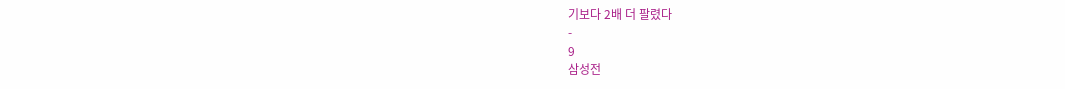기보다 2배 더 팔렸다
-
9
삼성전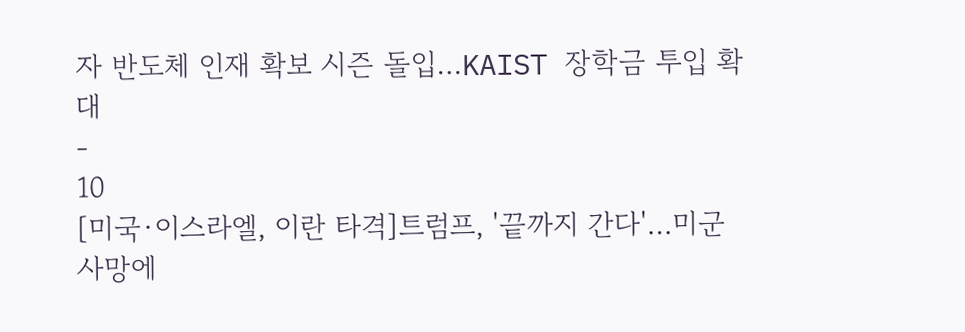자 반도체 인재 확보 시즌 돌입…KAIST 장학금 투입 확대
-
10
[미국·이스라엘, 이란 타격]트럼프, '끝까지 간다'…미군 사망에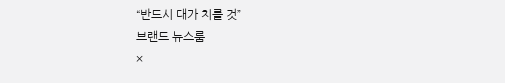“반드시 대가 치를 것”
브랜드 뉴스룸
×